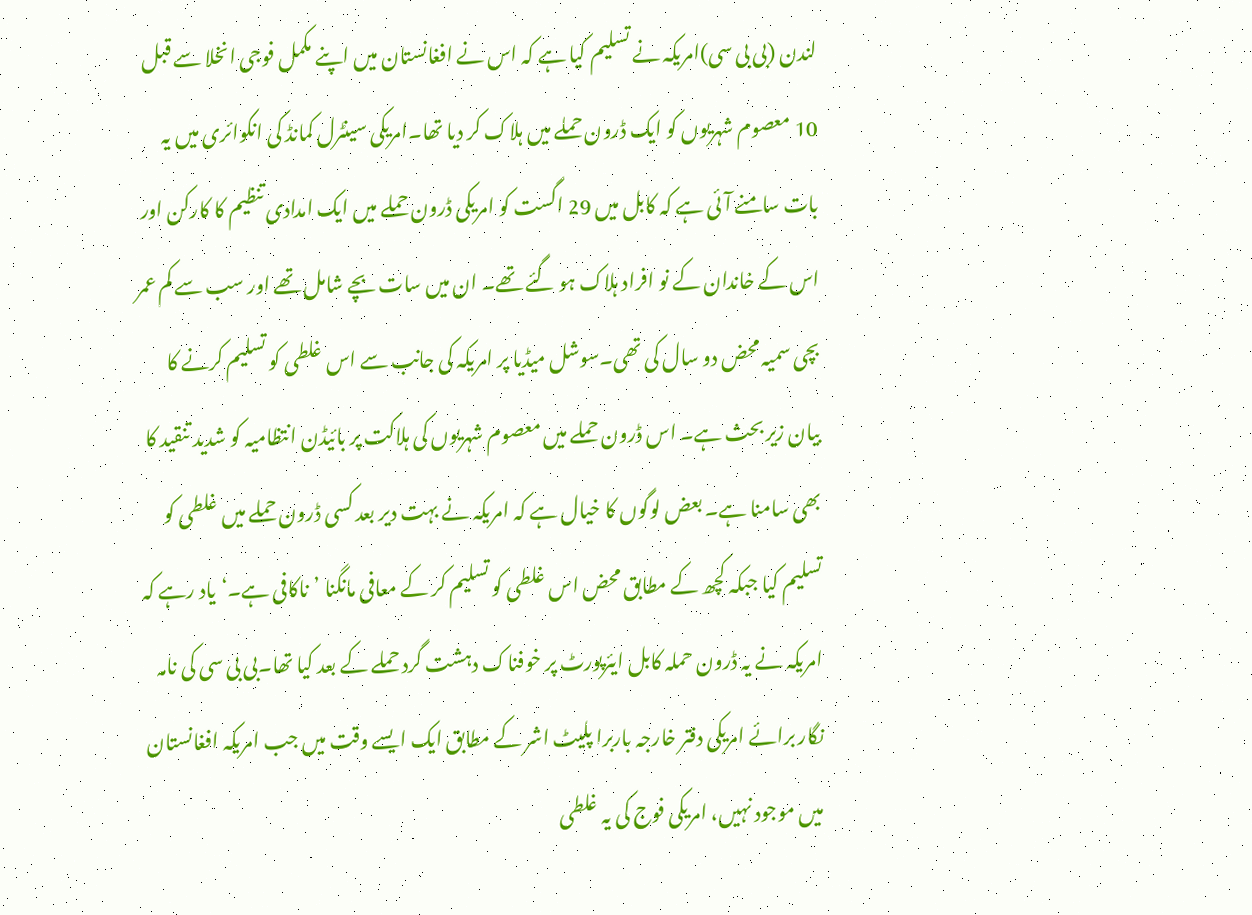لندن (بی بی سی)امریکہ نے تسلیم کیا ہے کہ اس نے افغانستان میں اپنے مکمل فوجی انخلا سے قبل 10 معصوم شہریوں کو ایک ڈرون حملے میں ہلاک کر دیا تھا۔امریکی سینٹرل کمانڈ کی انکوائری میں یہ بات سامنے آئی ہے کہ کابل میں 29 اگست کو امریکی ڈرون حملے میں ایک امدادی تنظیم کا کارکن اور اس کے خاندان کے نو افراد ہلاک ہو گئے تھے۔ ان میں سات بچے شامل تھے اور سب سے کم عمر بچی سمیہ محض دو سال کی تھی۔سوشل میڈیا پر امریکہ کی جانب سے اس غلطی کو تسلیم کرنے کا بیان زیر بحث ہے۔ اس ڈرون حملے میں معصوم شہریوں کی ہلاکت پر بائیڈن انتظامیہ کو شدید تنقید کا بھی سامنا ہے۔ بعض لوگوں کا خیال ہے کہ امریکہ نے بہت دیر بعد کسی ڈرون حملے میں غلطی کو تسلیم کیا جبکہ کچھ کے مطابق محض اس غلطی کو تسلیم کر کے معافی مانگنا ’ناکافی ہے۔‘یاد رہے کہ امریکہ نے یہ ڈرون حملہ کابل ایئرپورٹ پر خوفناک دہشت گرد حملے کے بعد کیا تھا۔بی بی سی کی نامہ نگار برائے امریکی دفتر خارجہ باربرا پلیٹ اشر کے مطابق ایک ایسے وقت میں جب امریکہ افغانستان میں موجود نہیں، امریکی فوج کی یہ غلطی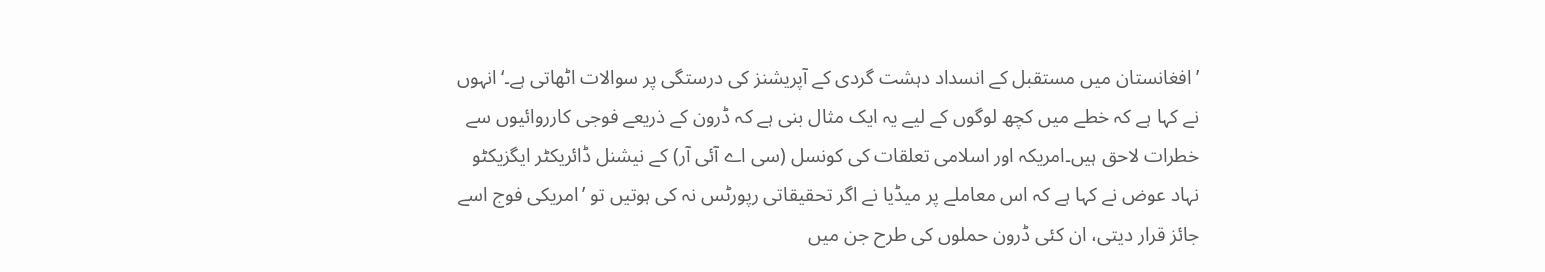’افغانستان میں مستقبل کے انسداد دہشت گردی کے آپریشنز کی درستگی پر سوالات اٹھاتی ہے۔‘انہوں نے کہا ہے کہ خطے میں کچھ لوگوں کے لیے یہ ایک مثال بنی ہے کہ ڈرون کے ذریعے فوجی کارروائیوں سے خطرات لاحق ہیں۔امریکہ اور اسلامی تعلقات کی کونسل (سی اے آئی آر) کے نیشنل ڈائریکٹر ایگزیکٹو نہاد عوض نے کہا ہے کہ اس معاملے پر میڈیا نے اگر تحقیقاتی رپورٹس نہ کی ہوتیں تو ’امریکی فوج اسے جائز قرار دیتی، ان کئی ڈرون حملوں کی طرح جن میں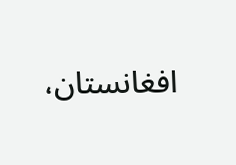افغانستان،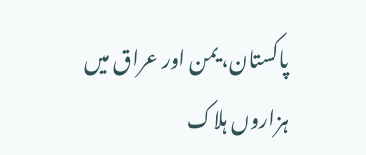پاکستان، یمن اور عراق میں ہزاروں ہلاک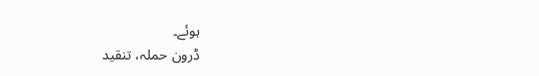ہوئے۔
ڈرون حملہ، تنقید